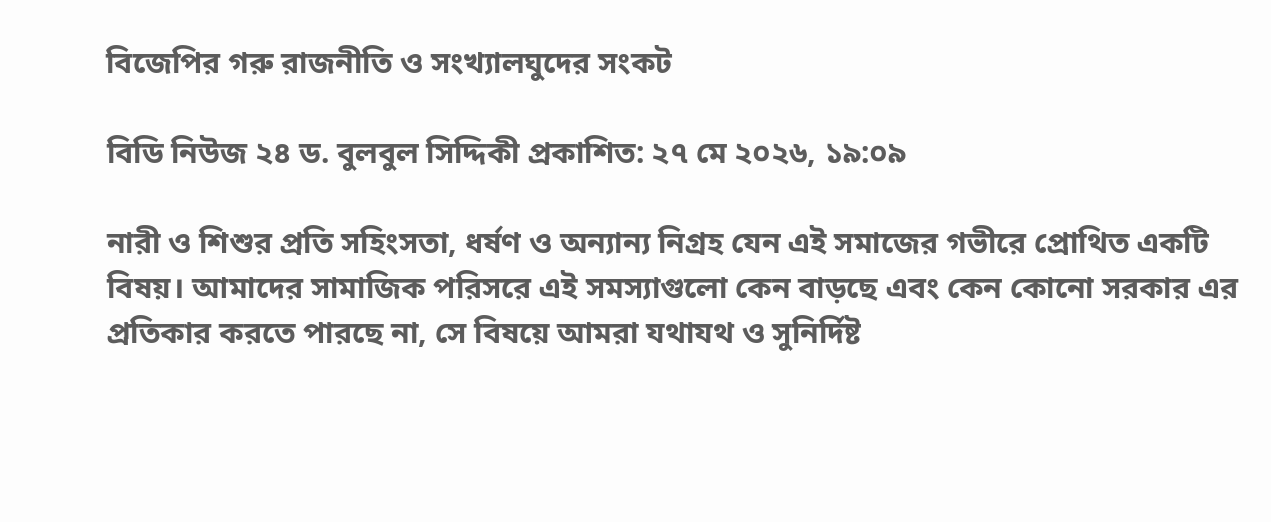বিজেপির গরু রাজনীতি ও সংখ্যালঘুদের সংকট

বিডি নিউজ ২৪ ড. বুলবুল সিদ্দিকী প্রকাশিত: ২৭ মে ২০২৬, ১৯:০৯

নারী ও শিশুর প্রতি সহিংসতা, ধর্ষণ ও অন্যান্য নিগ্রহ যেন এই সমাজের গভীরে প্রোথিত একটি বিষয়। আমাদের সামাজিক পরিসরে এই সমস্যাগুলো কেন বাড়ছে এবং কেন কোনো সরকার এর প্রতিকার করতে পারছে না, সে বিষয়ে আমরা যথাযথ ও সুনির্দিষ্ট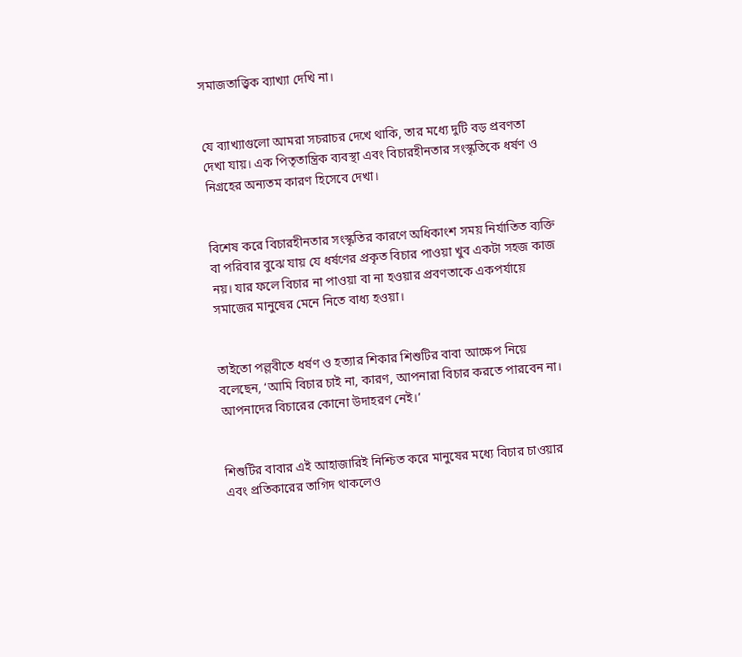সমাজতাত্ত্বিক ব্যাখ্যা দেখি না।


যে ব্যাখ্যাগুলো আমরা সচরাচর দেখে থাকি, তার মধ্যে দুটি বড় প্রবণতা দেখা যায়। এক পিতৃতান্ত্রিক ব্যবস্থা এবং বিচারহীনতার সংস্কৃতিকে ধর্ষণ ও নিগ্রহের অন্যতম কারণ হিসেবে দেখা।


বিশেষ করে বিচারহীনতার সংস্কৃতির কারণে অধিকাংশ সময় নির্যাতিত ব্যক্তি বা পরিবার বুঝে যায় যে ধর্ষণের প্রকৃত বিচার পাওয়া খুব একটা সহজ কাজ নয়। যার ফলে বিচার না পাওয়া বা না হওয়ার প্রবণতাকে একপর্যায়ে সমাজের মানুষের মেনে নিতে বাধ্য হওয়া।


তাইতো পল্লবীতে ধর্ষণ ও হত্যার শিকার শিশুটির বাবা আক্ষেপ নিয়ে বলেছেন, ‘আমি বিচার চাই না, কারণ, আপনারা বিচার করতে পারবেন না। আপনাদের বিচারের কোনো উদাহরণ নেই।’


শিশুটির বাবার এই আহাজারিই নিশ্চিত করে মানুষের মধ্যে বিচার চাওয়ার এবং প্রতিকারের তাগিদ থাকলেও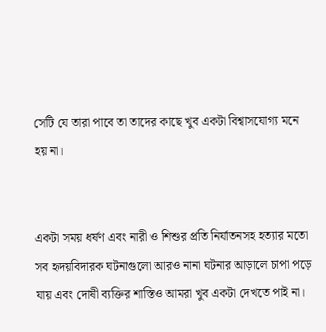সেটি যে তারা পাবে তা তাদের কাছে খুব একটা বিশ্বাসযোগ্য মনে হয় না।


একটা সময় ধর্ষণ এবং নারী ও শিশুর প্রতি নির্যাতনসহ হত্যার মতো সব হৃদয়বিদারক ঘটনাগুলো আরও নানা ঘটনার আড়ালে চাপা পড়ে যায় এবং দোষী ব্যক্তির শাস্তিও আমরা খুব একটা দেখতে পাই না।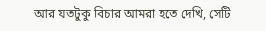আর যতটুকু বিচার আমরা হতে দেখি, সেটি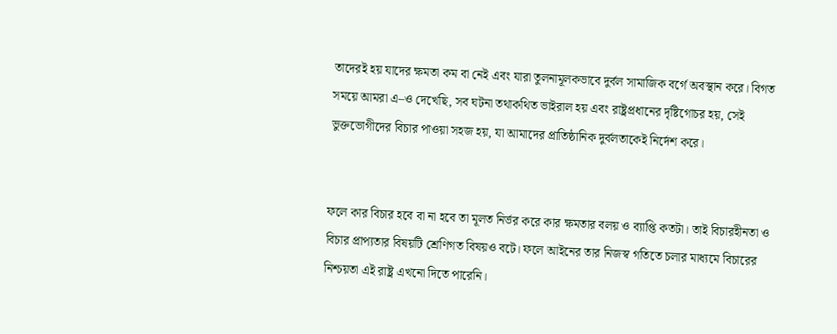তাদেরই হয় যাদের ক্ষমতা কম বা নেই এবং যারা তুলনামূলকভাবে দুর্বল সামাজিক বর্গে অবস্থান করে। বিগত সময়ে আমরা এ–ও দেখেছি, সব ঘটনা তথাকথিত ভাইরাল হয় এবং রাষ্ট্রপ্রধানের দৃষ্টিগোচর হয়, সেই ভুক্তভোগীদের বিচার পাওয়া সহজ হয়, যা আমাদের প্রাতিষ্ঠানিক দুর্বলতাকেই নির্দেশ করে।


ফলে কার বিচার হবে বা না হবে তা মূলত নির্ভর করে কার ক্ষমতার বলয় ও ব্যাপ্তি কতটা। তাই বিচারহীনতা ও বিচার প্রাপ্যতার বিষয়টি শ্রেণিগত বিষয়ও বটে। ফলে আইনের তার নিজস্ব গতিতে চলার মাধ্যমে বিচারের নিশ্চয়তা এই রাষ্ট্র এখনো দিতে পারেনি।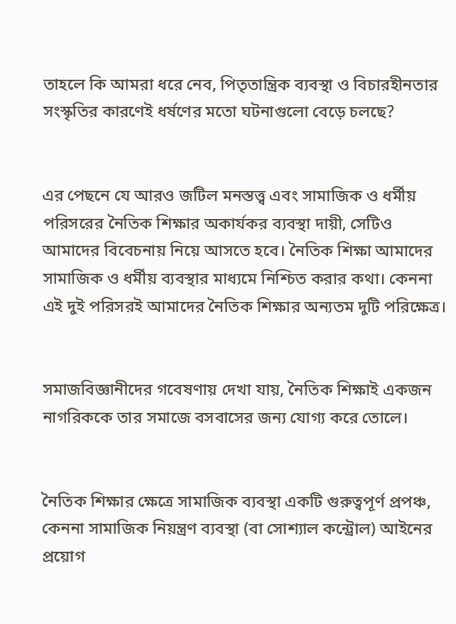তাহলে কি আমরা ধরে নেব, পিতৃতান্ত্রিক ব্যবস্থা ও বিচারহীনতার সংস্কৃতির কারণেই ধর্ষণের মতো ঘটনাগুলো বেড়ে চলছে?


এর পেছনে যে আরও জটিল মনস্তত্ত্ব এবং সামাজিক ও ধর্মীয় পরিসরের নৈতিক শিক্ষার অকার্যকর ব্যবস্থা দায়ী, সেটিও আমাদের বিবেচনায় নিয়ে আসতে হবে। নৈতিক শিক্ষা আমাদের সামাজিক ও ধর্মীয় ব্যবস্থার মাধ্যমে নিশ্চিত করার কথা। কেননা এই দুই পরিসরই আমাদের নৈতিক শিক্ষার অন্যতম দুটি পরিক্ষেত্র।


সমাজবিজ্ঞানীদের গবেষণায় দেখা যায়, নৈতিক শিক্ষাই একজন নাগরিককে তার সমাজে বসবাসের জন্য যোগ্য করে তোলে।


নৈতিক শিক্ষার ক্ষেত্রে সামাজিক ব্যবস্থা একটি গুরুত্বপূর্ণ প্রপঞ্চ, কেননা সামাজিক নিয়ন্ত্রণ ব্যবস্থা (বা সোশ্যাল কন্ট্রোল) আইনের প্রয়োগ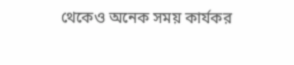থেকেও অনেক সময় কার্যকর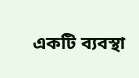একটি ব্যবস্থা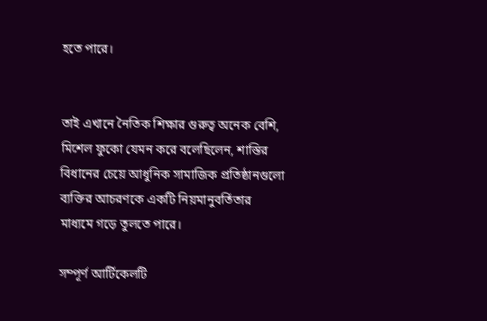হতে পারে।


তাই এখানে নৈতিক শিক্ষার গুরুত্ব অনেক বেশি, মিশেল ফুকো যেমন করে বলেছিলেন, শাস্তির বিধানের চেয়ে আধুনিক সামাজিক প্রতিষ্ঠানগুলো ব্যক্তির আচরণকে একটি নিয়মানুবর্তিতার মাধ্যমে গড়ে তুলতে পারে।

সম্পূর্ণ আর্টিকেলটি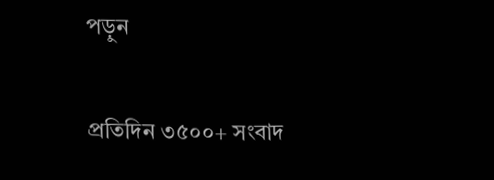পড়ুন

প্রতিদিন ৩৫০০+ সংবাদ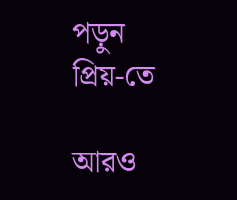পড়ুন প্রিয়-তে

আরও